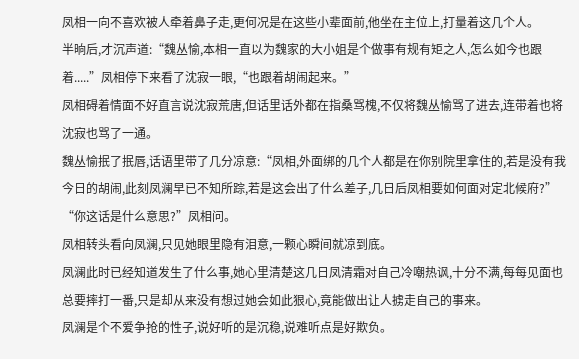凤相一向不喜欢被人牵着鼻子走,更何况是在这些小辈面前,他坐在主位上,打量着这几个人。
半晌后,才沉声道:“魏丛愉,本相一直以为魏家的大小姐是个做事有规有矩之人,怎么如今也跟着.....”凤相停下来看了沈寂一眼,“也跟着胡闹起来。”
凤相碍着情面不好直言说沈寂荒唐,但话里话外都在指桑骂槐,不仅将魏丛愉骂了进去,连带着也将沈寂也骂了一通。
魏丛愉抿了抿唇,话语里带了几分凉意:“凤相,外面绑的几个人都是在你别院里拿住的,若是没有我今日的胡闹,此刻凤澜早已不知所踪,若是这会出了什么差子,几日后凤相要如何面对定北候府?”
“你这话是什么意思?”凤相问。
凤相转头看向凤澜,只见她眼里隐有泪意,一颗心瞬间就凉到底。
凤澜此时已经知道发生了什么事,她心里清楚这几日凤清霜对自己冷嘲热讽,十分不满,每每见面也总要摔打一番,只是却从来没有想过她会如此狠心,竟能做出让人掳走自己的事来。
凤澜是个不爱争抢的性子,说好听的是沉稳,说难听点是好欺负。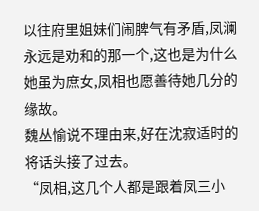以往府里姐妹们闹脾气有矛盾,凤澜永远是劝和的那一个,这也是为什么她虽为庶女,凤相也愿善待她几分的缘故。
魏丛愉说不理由来,好在沈寂适时的将话头接了过去。
“凤相,这几个人都是跟着凤三小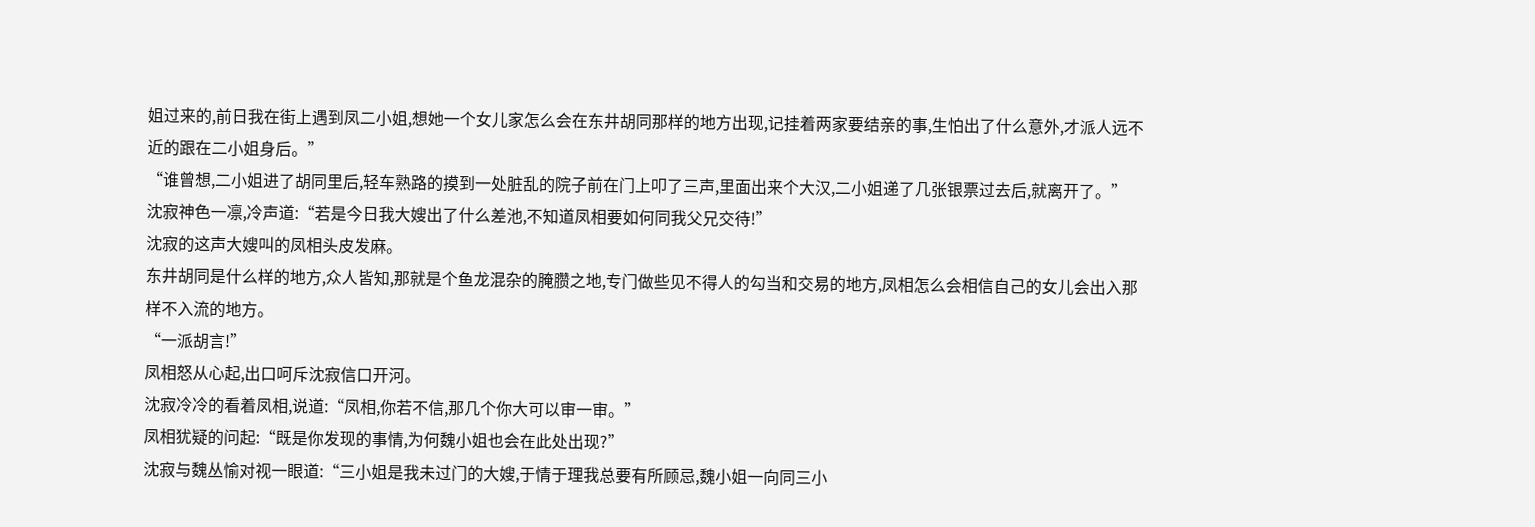姐过来的,前日我在街上遇到凤二小姐,想她一个女儿家怎么会在东井胡同那样的地方出现,记挂着两家要结亲的事,生怕出了什么意外,才派人远不近的跟在二小姐身后。”
“谁曾想,二小姐进了胡同里后,轻车熟路的摸到一处脏乱的院子前在门上叩了三声,里面出来个大汉,二小姐递了几张银票过去后,就离开了。”
沈寂神色一凛,冷声道:“若是今日我大嫂出了什么差池,不知道凤相要如何同我父兄交待!”
沈寂的这声大嫂叫的凤相头皮发麻。
东井胡同是什么样的地方,众人皆知,那就是个鱼龙混杂的腌臜之地,专门做些见不得人的勾当和交易的地方,凤相怎么会相信自己的女儿会出入那样不入流的地方。
“一派胡言!”
凤相怒从心起,出口呵斥沈寂信口开河。
沈寂冷冷的看着凤相,说道:“凤相,你若不信,那几个你大可以审一审。”
凤相犹疑的问起:“既是你发现的事情,为何魏小姐也会在此处出现?”
沈寂与魏丛愉对视一眼道:“三小姐是我未过门的大嫂,于情于理我总要有所顾忌,魏小姐一向同三小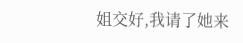姐交好,我请了她来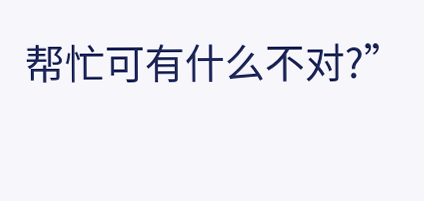帮忙可有什么不对?”